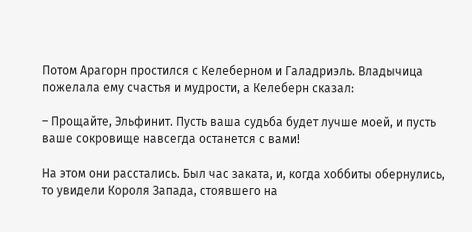Потом Арагорн простился с Келеберном и Галадриэль. Владычица пожелала ему счастья и мудрости, а Келеберн сказал:

– Прощайте, Эльфинит. Пусть ваша судьба будет лучше моей, и пусть ваше сокровище навсегда останется с вами!

На этом они расстались. Был час заката, и, когда хоббиты обернулись, то увидели Короля Запада, стоявшего на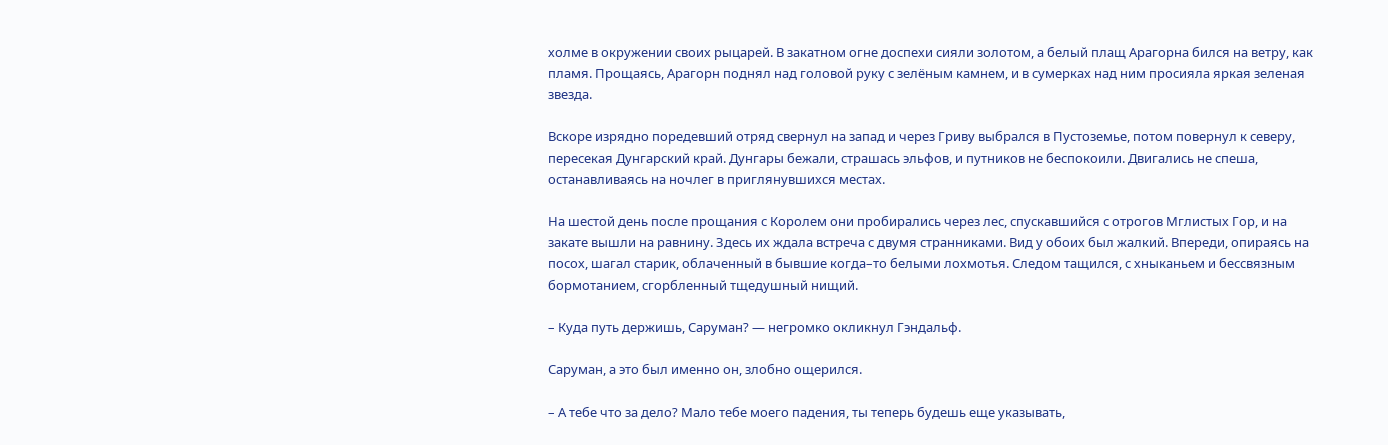холме в окружении своих рыцарей. В закатном огне доспехи сияли золотом, а белый плащ Арагорна бился на ветру, как пламя. Прощаясь, Арагорн поднял над головой руку с зелёным камнем, и в сумерках над ним просияла яркая зеленая звезда.

Вскоре изрядно поредевший отряд свернул на запад и через Гриву выбрался в Пустоземье, потом повернул к северу, пересекая Дунгарский край. Дунгары бежали, страшась эльфов, и путников не беспокоили. Двигались не спеша, останавливаясь на ночлег в приглянувшихся местах.

На шестой день после прощания с Королем они пробирались через лес, спускавшийся с отрогов Мглистых Гор, и на закате вышли на равнину. Здесь их ждала встреча с двумя странниками. Вид у обоих был жалкий. Впереди, опираясь на посох, шагал старик, облаченный в бывшие когда–то белыми лохмотья. Следом тащился, с хныканьем и бессвязным бормотанием, сгорбленный тщедушный нищий.

– Куда путь держишь, Саруман? — негромко окликнул Гэндальф.

Саруман, а это был именно он, злобно ощерился.

– А тебе что за дело? Мало тебе моего падения, ты теперь будешь еще указывать,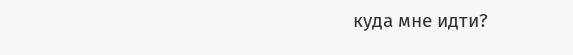куда мне идти?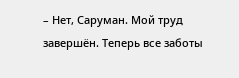– Нет, Саруман. Мой труд завершён. Теперь все заботы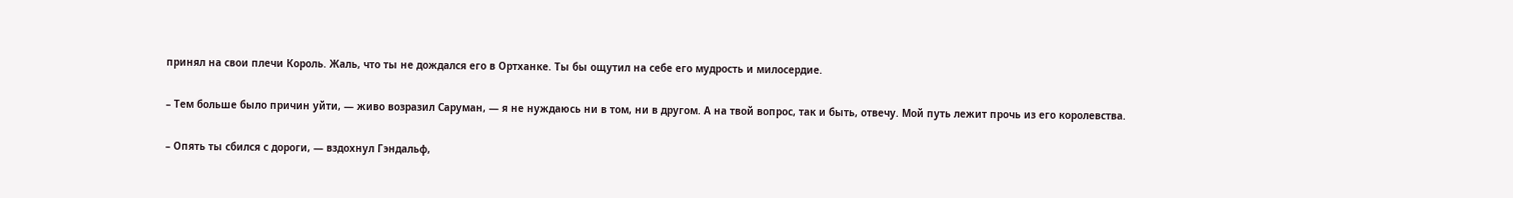принял на свои плечи Король. Жаль, что ты не дождался его в Ортханке. Ты бы ощутил на себе его мудрость и милосердие.

– Тем больше было причин уйти, — живо возразил Саруман, — я не нуждаюсь ни в том, ни в другом. А на твой вопрос, так и быть, отвечу. Мой путь лежит прочь из его королевства.

– Опять ты сбился с дороги, — вздохнул Гэндальф,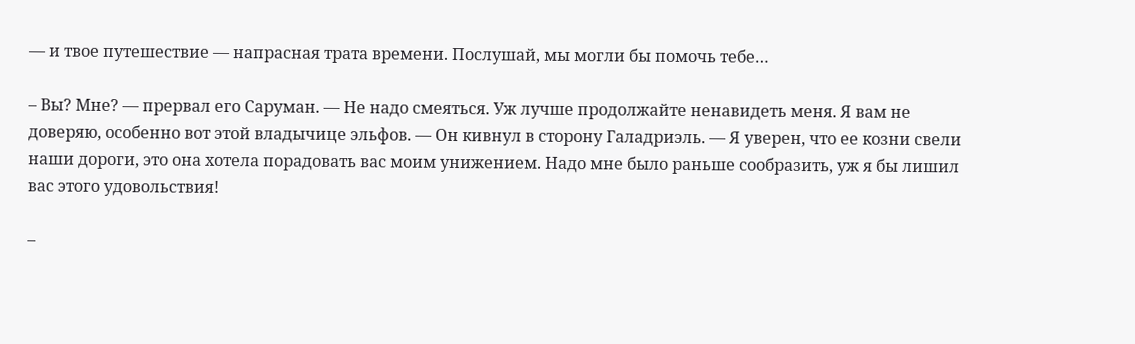— и твое путешествие — напрасная трата времени. Послушай, мы могли бы помочь тебе…

– Вы? Мне? — прервал его Саруман. — Не надо смеяться. Уж лучше продолжайте ненавидеть меня. Я вам не доверяю, особенно вот этой владычице эльфов. — Он кивнул в сторону Галадриэль. — Я уверен, что ее козни свели наши дороги, это она хотела порадовать вас моим унижением. Надо мне было раньше сообразить, уж я бы лишил вас этого удовольствия!

–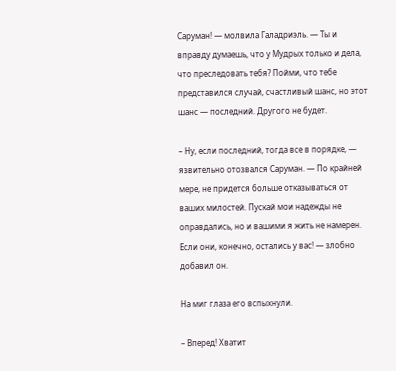Саруман! — молвила Галадриэль. — Ты и вправду думаешь, что у Мудрых только и дела, что преследовать тебя? Пойми, что тебе представился случай, счастливый шанс, но этот шанс — последний. Другого не будет.

– Ну, если последний, тогда все в порядке, — язвительно отозвался Саруман. — По крайней мере, не придется больше отказываться от ваших милостей. Пускай мои надежды не оправдались, но и вашими я жить не намерен. Если они, конечно, остались у вас! — злобно добавил он.

На миг глаза его вспыхнули.

– Вперед! Хватит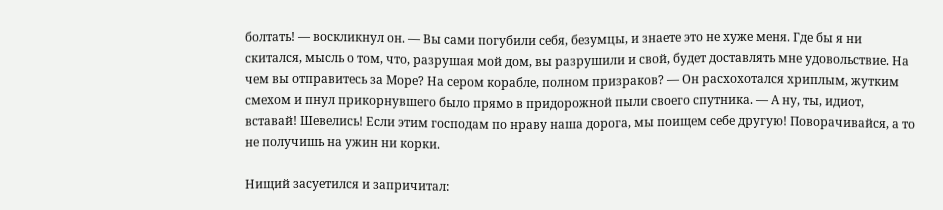болтать! — воскликнул он. — Вы сами погубили себя, безумцы, и знаете это не хуже меня. Где бы я ни скитался, мысль о том, что, разрушая мой дом, вы разрушили и свой, будет доставлять мне удовольствие. На чем вы отправитесь за Море? На сером корабле, полном призраков? — Он расхохотался хриплым, жутким смехом и пнул прикорнувшего было прямо в придорожной пыли своего спутника. — А ну, ты, идиот, вставай! Шевелись! Если этим господам по нраву наша дорога, мы поищем себе другую! Поворачивайся, а то не получишь на ужин ни корки.

Нищий засуетился и запричитал: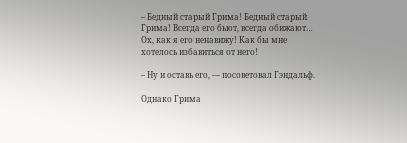– Бедный старый Грима! Бедный старый Грима! Всегда его бьют, всегда обижают… Ох, как я его ненавижу! Как бы мне хотелось избавиться от него!

– Ну и оставь его, — посоветовал Гэндальф.

Однако Грима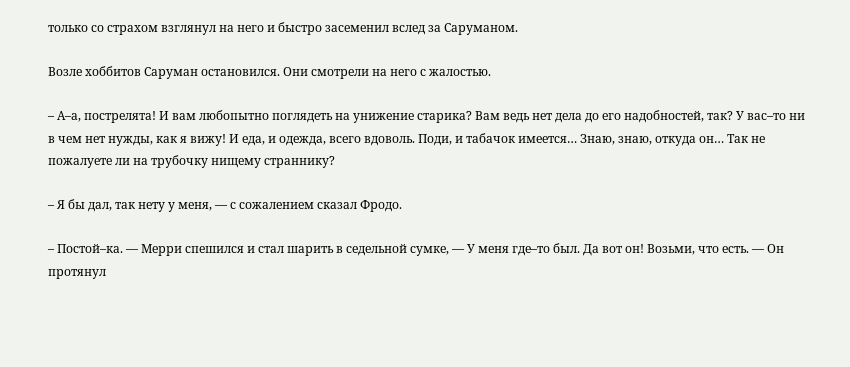только со страхом взглянул на него и быстро засеменил вслед за Саруманом.

Возле хоббитов Саруман остановился. Они смотрели на него с жалостью.

– А–а, пострелята! И вам любопытно поглядеть на унижение старика? Вам ведь нет дела до его надобностей, так? У вас–то ни в чем нет нужды, как я вижу! И еда, и одежда, всего вдоволь. Поди, и табачок имеется… Знаю, знаю, откуда он… Так не пожалуете ли на трубочку нищему страннику?

– Я бы дал, так нету у меня, — с сожалением сказал Фродо.

– Постой–ка. — Мерри спешился и стал шарить в седельной сумке, — У меня где–то был. Да вот он! Возьми, что есть. — Он протянул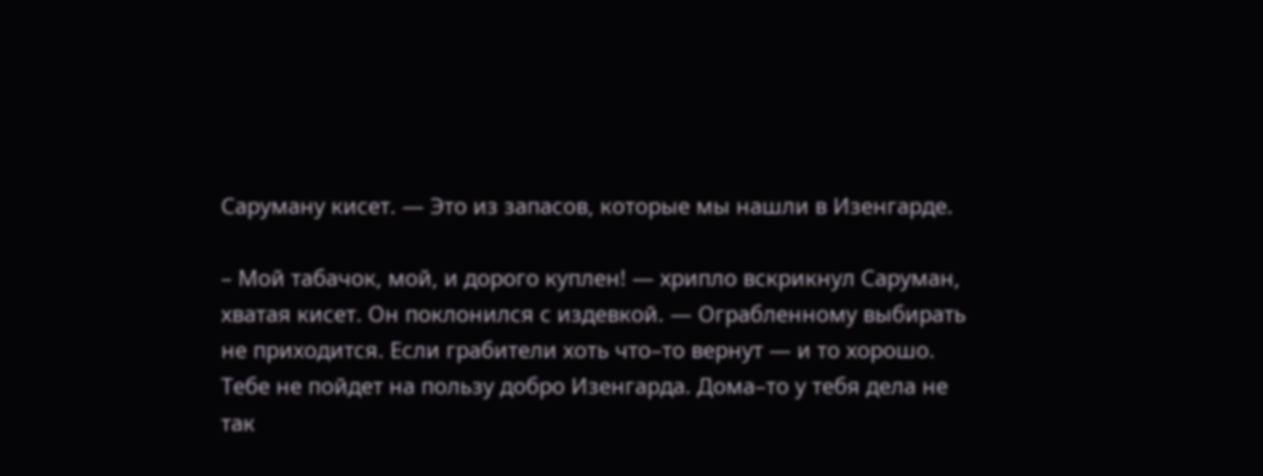Саруману кисет. — Это из запасов, которые мы нашли в Изенгарде.

– Мой табачок, мой, и дорого куплен! — хрипло вскрикнул Саруман, хватая кисет. Он поклонился с издевкой. — Ограбленному выбирать не приходится. Если грабители хоть что–то вернут — и то хорошо. Тебе не пойдет на пользу добро Изенгарда. Дома–то у тебя дела не так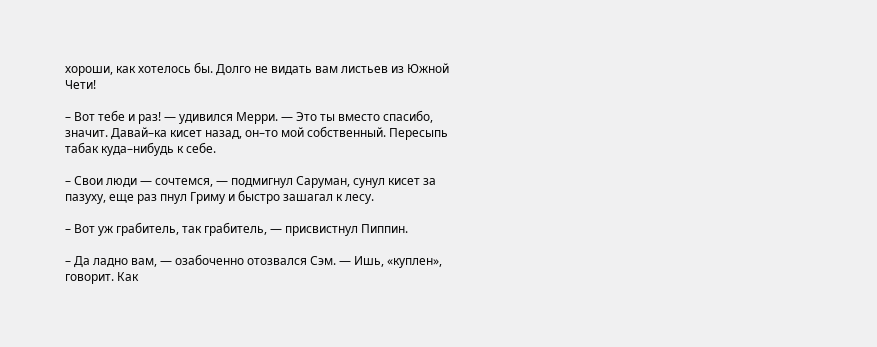хороши, как хотелось бы. Долго не видать вам листьев из Южной Чети!

– Вот тебе и раз! — удивился Мерри. — Это ты вместо спасибо, значит. Давай–ка кисет назад, он–то мой собственный. Пересыпь табак куда–нибудь к себе.

– Свои люди — сочтемся, — подмигнул Саруман, сунул кисет за пазуху, еще раз пнул Гриму и быстро зашагал к лесу.

– Вот уж грабитель, так грабитель, — присвистнул Пиппин.

– Да ладно вам, — озабоченно отозвался Сэм. — Ишь, «куплен», говорит. Как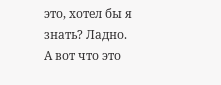это, хотел бы я знать? Ладно. А вот что это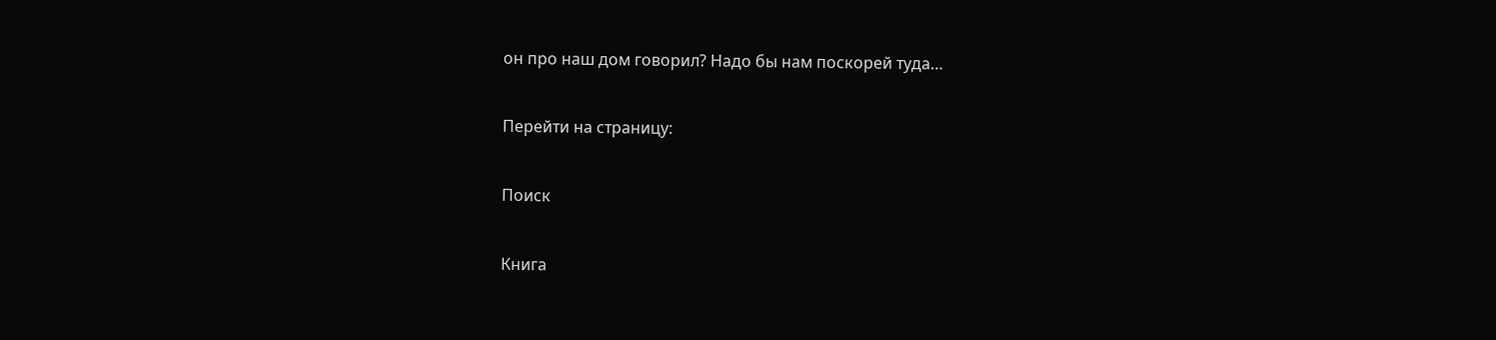он про наш дом говорил? Надо бы нам поскорей туда…

Перейти на страницу:

Поиск

Книга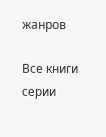жанров

Все книги серии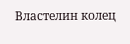Властелин колец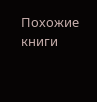Похожие книги